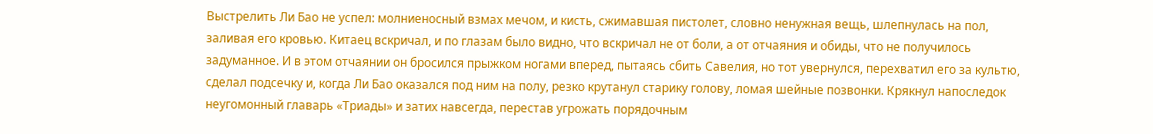Выстрелить Ли Бао не успел: молниеносный взмах мечом, и кисть, сжимавшая пистолет, словно ненужная вещь, шлепнулась на пол, заливая его кровью. Китаец вскричал, и по глазам было видно, что вскричал не от боли, а от отчаяния и обиды, что не получилось задуманное. И в этом отчаянии он бросился прыжком ногами вперед, пытаясь сбить Савелия, но тот увернулся, перехватил его за культю, сделал подсечку и, когда Ли Бао оказался под ним на полу, резко крутанул старику голову, ломая шейные позвонки. Крякнул напоследок неугомонный главарь «Триады» и затих навсегда, перестав угрожать порядочным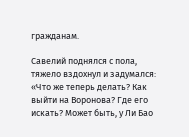гражданам.

Савелий поднялся с пола, тяжело вздохнул и задумался: «Что же теперь делать? Как выйти на Воронова? Где его искать? Может быть, у Ли Бао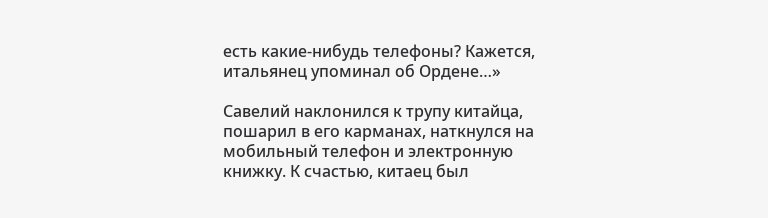есть какие-нибудь телефоны? Кажется, итальянец упоминал об Ордене…»

Савелий наклонился к трупу китайца, пошарил в его карманах, наткнулся на мобильный телефон и электронную книжку. К счастью, китаец был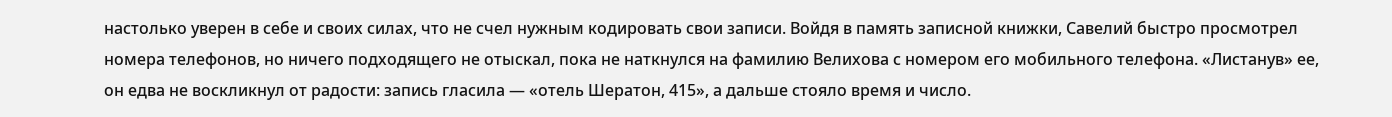настолько уверен в себе и своих силах, что не счел нужным кодировать свои записи. Войдя в память записной книжки, Савелий быстро просмотрел номера телефонов, но ничего подходящего не отыскал, пока не наткнулся на фамилию Велихова с номером его мобильного телефона. «Листанув» ее, он едва не воскликнул от радости: запись гласила — «отель Шератон, 415», а дальше стояло время и число.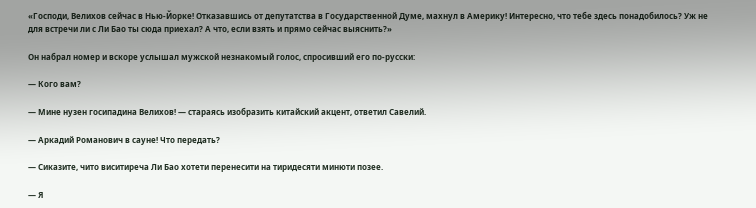«Господи, Велихов сейчас в Нью-Йорке! Отказавшись от депутатства в Государственной Думе, махнул в Америку! Интересно, что тебе здесь понадобилось? Уж не для встречи ли с Ли Бао ты сюда приехал? А что, если взять и прямо сейчас выяснить?»

Он набрал номер и вскоре услышал мужской незнакомый голос, спросивший его по-русски:

— Кого вам?

— Мине нузен госипадина Велихов! — стараясь изобразить китайский акцент, ответил Савелий.

— Аркадий Романович в сауне! Что передать?

— Сиказите, чито виситиреча Ли Бао хотети перенесити на тиридесяти минюти позее.

— Я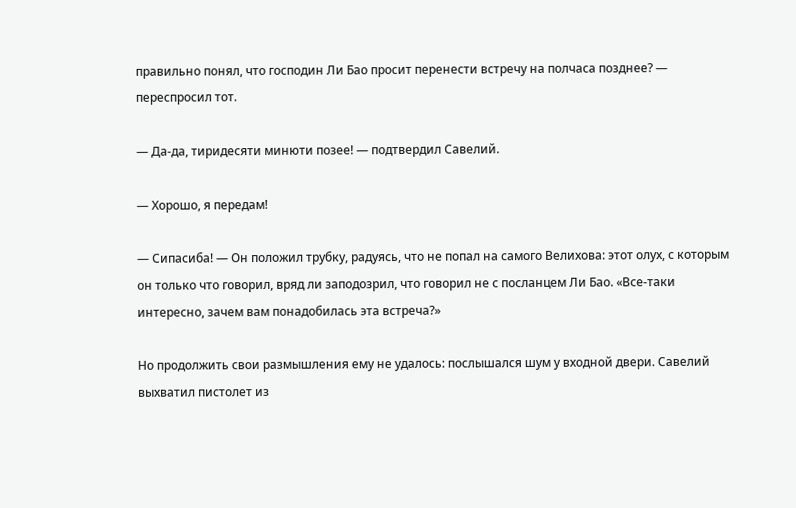правильно понял, что господин Ли Бао просит перенести встречу на полчаса позднее? — переспросил тот.

— Да-да, тиридесяти минюти позее! — подтвердил Савелий.

— Хорошо, я передам!

— Сипасиба! — Он положил трубку, радуясь, что не попал на самого Велихова: этот олух, с которым он только что говорил, вряд ли заподозрил, что говорил не с посланцем Ли Бао. «Все-таки интересно, зачем вам понадобилась эта встреча?»

Но продолжить свои размышления ему не удалось: послышался шум у входной двери. Савелий выхватил пистолет из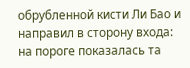обрубленной кисти Ли Бао и направил в сторону входа: на пороге показалась та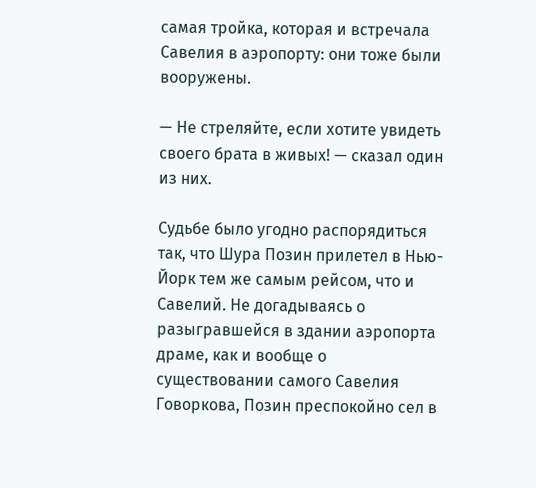самая тройка, которая и встречала Савелия в аэропорту: они тоже были вооружены.

— Не стреляйте, если хотите увидеть своего брата в живых! — сказал один из них.

Судьбе было угодно распорядиться так, что Шура Позин прилетел в Нью-Йорк тем же самым рейсом, что и Савелий. Не догадываясь о разыгравшейся в здании аэропорта драме, как и вообще о существовании самого Савелия Говоркова, Позин преспокойно сел в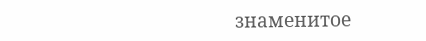знаменитое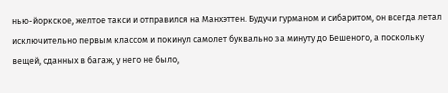нью-йоркское, желтое такси и отправился на Манхэттен. Будучи гурманом и сибаритом, он всегда летал исключительно первым классом и покинул самолет буквально за минуту до Бешеного, а поскольку вещей, сданных в багаж, у него не было,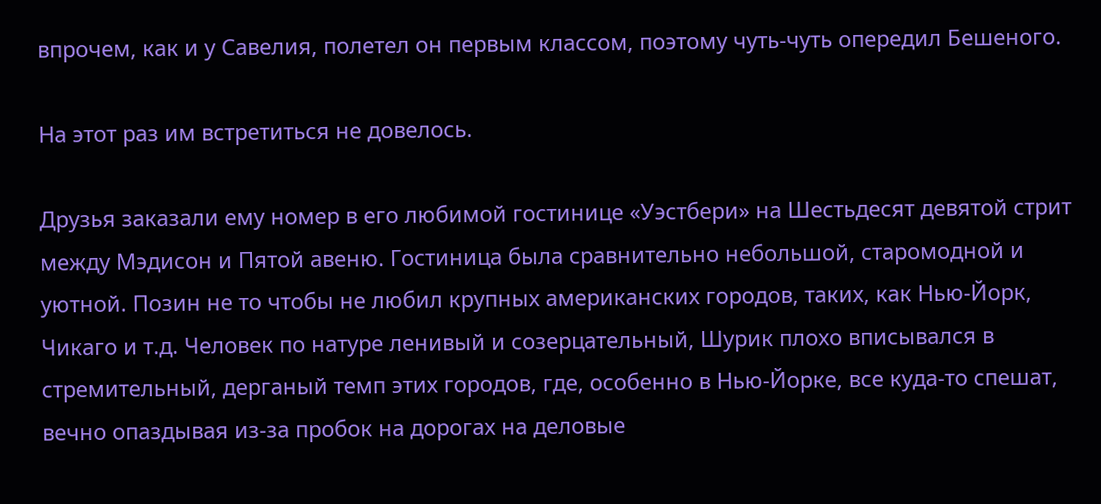впрочем, как и у Савелия, полетел он первым классом, поэтому чуть-чуть опередил Бешеного.

На этот раз им встретиться не довелось.

Друзья заказали ему номер в его любимой гостинице «Уэстбери» на Шестьдесят девятой стрит между Мэдисон и Пятой авеню. Гостиница была сравнительно небольшой, старомодной и уютной. Позин не то чтобы не любил крупных американских городов, таких, как Нью-Йорк, Чикаго и т.д. Человек по натуре ленивый и созерцательный, Шурик плохо вписывался в стремительный, дерганый темп этих городов, где, особенно в Нью-Йорке, все куда-то спешат, вечно опаздывая из-за пробок на дорогах на деловые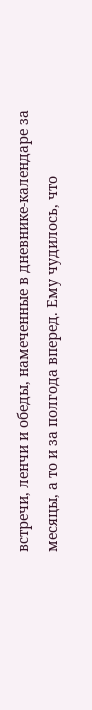встречи, ленчи и обеды, намеченные в дневнике-календаре за месяцы, а то и за полгода вперед. Ему чудилось, что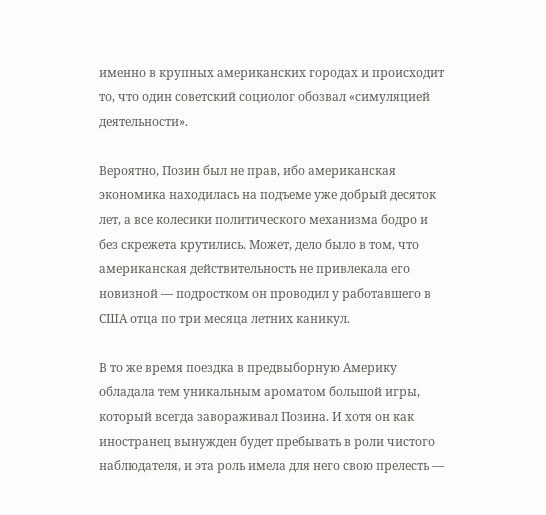именно в крупных американских городах и происходит то, что один советский социолог обозвал «симуляцией деятельности».

Вероятно, Позин был не прав, ибо американская экономика находилась на подъеме уже добрый десяток лет, а все колесики политического механизма бодро и без скрежета крутились. Может, дело было в том, что американская действительность не привлекала его новизной — подростком он проводил у работавшего в США отца по три месяца летних каникул.

В то же время поездка в предвыборную Америку обладала тем уникальным ароматом большой игры, который всегда завораживал Позина. И хотя он как иностранец вынужден будет пребывать в роли чистого наблюдателя, и эта роль имела для него свою прелесть —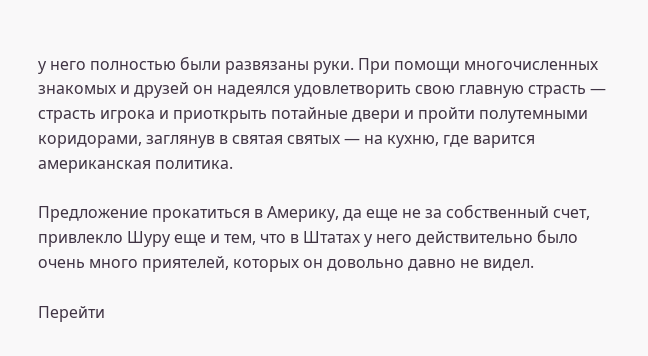у него полностью были развязаны руки. При помощи многочисленных знакомых и друзей он надеялся удовлетворить свою главную страсть — страсть игрока и приоткрыть потайные двери и пройти полутемными коридорами, заглянув в святая святых — на кухню, где варится американская политика.

Предложение прокатиться в Америку, да еще не за собственный счет, привлекло Шуру еще и тем, что в Штатах у него действительно было очень много приятелей, которых он довольно давно не видел.

Перейти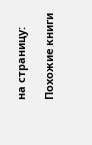на страницу:

Похожие книги